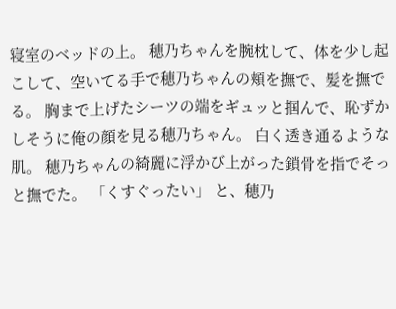寝室のベッドの上。 穂乃ちゃんを腕枕して、体を少し起こして、空いてる手で穂乃ちゃんの頬を撫で、髪を撫でる。 胸まで上げたシーツの端をギュッと掴んで、恥ずかしそうに俺の顔を見る穂乃ちゃん。 白く透き通るような肌。 穂乃ちゃんの綺麗に浮かび上がった鎖骨を指でそっと撫でた。 「くすぐったい」 と、穂乃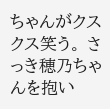ちゃんがクスクス笑う。 さっき穂乃ちゃんを抱い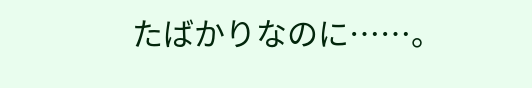たばかりなのに……。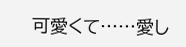可愛くて……愛し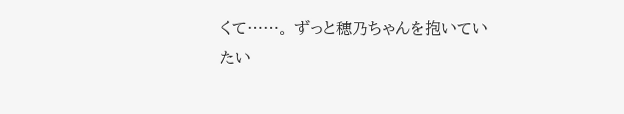くて……。 ずっと穂乃ちゃんを抱いていたい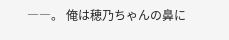――。 俺は穂乃ちゃんの鼻に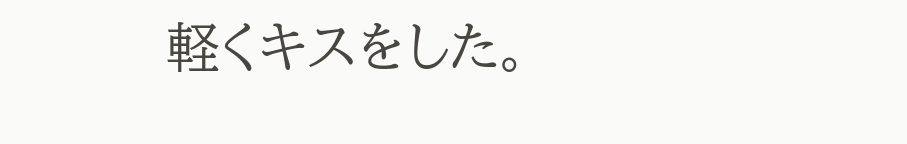軽くキスをした。